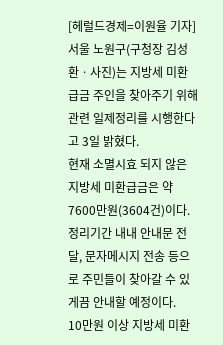[헤럴드경제=이원율 기자] 서울 노원구(구청장 김성환ㆍ사진)는 지방세 미환급금 주인을 찾아주기 위해 관련 일제정리를 시행한다고 3일 밝혔다.
현재 소멸시효 되지 않은 지방세 미환급금은 약 7600만원(3604건)이다. 정리기간 내내 안내문 전달, 문자메시지 전송 등으로 주민들이 찾아갈 수 있게끔 안내할 예정이다.
10만원 이상 지방세 미환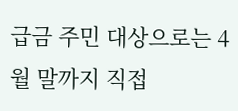급금 주민 대상으로는 4월 말까지 직접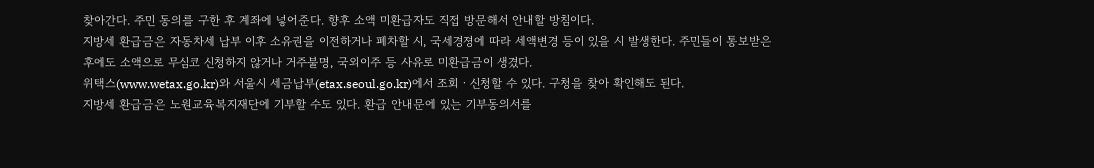찾아간다. 주민 동의를 구한 후 계좌에 넣어준다. 향후 소액 미환급자도 직접 방문해서 안내할 방침이다.
지방세 환급금은 자동차세 납부 이후 소유권을 이전하거나 폐차할 시, 국세경졍에 따라 세액변경 등이 있을 시 발생한다. 주민들이 통보받은 후에도 소액으로 무심코 신청하지 않거나 거주불명, 국외이주 등 사유로 미환급금이 생겼다.
위택스(www.wetax.go.kr)와 서울시 세금납부(etax.seoul.go.kr)에서 조회ㆍ신청할 수 있다. 구청을 찾아 확인해도 된다.
지방세 환급금은 노원교육복지재단에 기부할 수도 있다. 환급 안내문에 있는 기부동의서를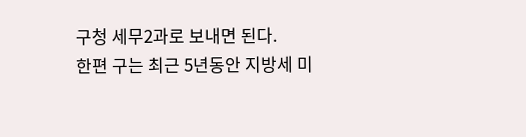구청 세무2과로 보내면 된다.
한편 구는 최근 5년동안 지방세 미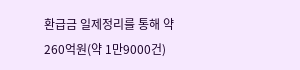환급금 일제정리를 통해 약 260억원(약 1만9000건)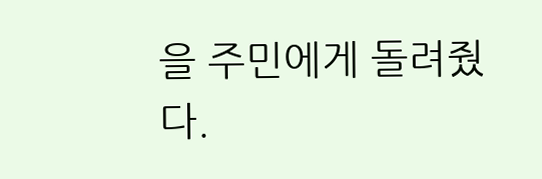을 주민에게 돌려줬다.